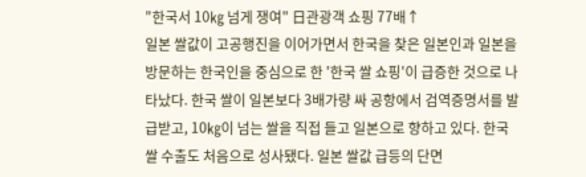"한국서 10㎏ 넘게 쟁여" 日관광객 쇼핑 77배↑
일본 쌀값이 고공행진을 이어가면서 한국을 찾은 일본인과 일본을 방문하는 한국인을 중심으로 한 '한국 쌀 쇼핑'이 급증한 것으로 나타났다. 한국 쌀이 일본보다 3배가량 싸 공항에서 검역증명서를 발급받고, 10㎏이 넘는 쌀을 직접 들고 일본으로 향하고 있다. 한국 쌀 수출도 처음으로 성사됐다. 일본 쌀값 급등의 단면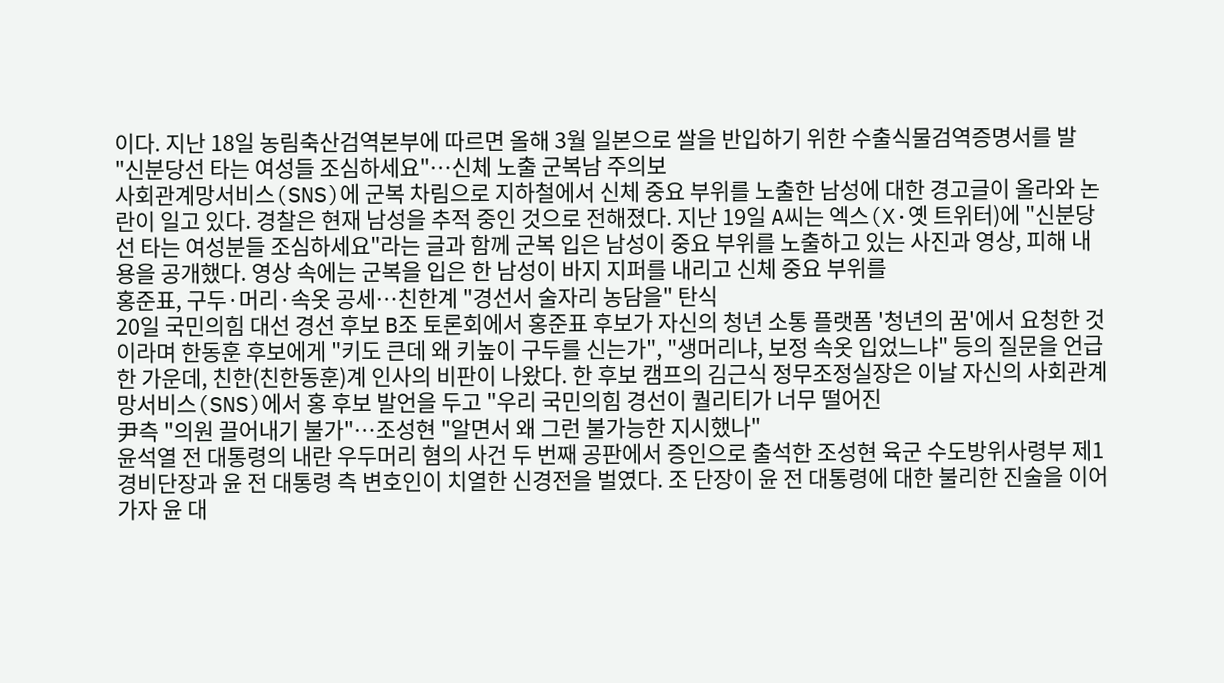이다. 지난 18일 농림축산검역본부에 따르면 올해 3월 일본으로 쌀을 반입하기 위한 수출식물검역증명서를 발
"신분당선 타는 여성들 조심하세요"…신체 노출 군복남 주의보
사회관계망서비스(SNS)에 군복 차림으로 지하철에서 신체 중요 부위를 노출한 남성에 대한 경고글이 올라와 논란이 일고 있다. 경찰은 현재 남성을 추적 중인 것으로 전해졌다. 지난 19일 A씨는 엑스(X·옛 트위터)에 "신분당선 타는 여성분들 조심하세요"라는 글과 함께 군복 입은 남성이 중요 부위를 노출하고 있는 사진과 영상, 피해 내용을 공개했다. 영상 속에는 군복을 입은 한 남성이 바지 지퍼를 내리고 신체 중요 부위를
홍준표, 구두·머리·속옷 공세…친한계 "경선서 술자리 농담을" 탄식
20일 국민의힘 대선 경선 후보 B조 토론회에서 홍준표 후보가 자신의 청년 소통 플랫폼 '청년의 꿈'에서 요청한 것이라며 한동훈 후보에게 "키도 큰데 왜 키높이 구두를 신는가", "생머리냐, 보정 속옷 입었느냐" 등의 질문을 언급한 가운데, 친한(친한동훈)계 인사의 비판이 나왔다. 한 후보 캠프의 김근식 정무조정실장은 이날 자신의 사회관계망서비스(SNS)에서 홍 후보 발언을 두고 "우리 국민의힘 경선이 퀄리티가 너무 떨어진
尹측 "의원 끌어내기 불가"…조성현 "알면서 왜 그런 불가능한 지시했나"
윤석열 전 대통령의 내란 우두머리 혐의 사건 두 번째 공판에서 증인으로 출석한 조성현 육군 수도방위사령부 제1경비단장과 윤 전 대통령 측 변호인이 치열한 신경전을 벌였다. 조 단장이 윤 전 대통령에 대한 불리한 진술을 이어가자 윤 대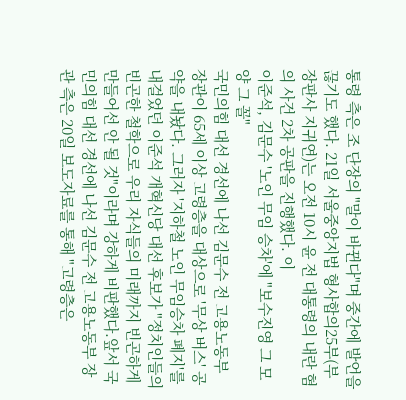통령 측은 조 단장의 "말이 바뀐다"며 중간에 발언을 끊기도 했다. 21일 서울중앙지법 형사합의25부(부장판사 지귀연)는 오전 10시 윤 전 대통령의 내란 혐의 사건 2차 공판을 진행했다. 이
이준석, 김문수 '노인 무임 승차'에 "보수진영 그 모양 그 꼴"
국민의힘 대선 경선에 나선 김문수 전 고용노동부 장관이 65세 이상 고령층을 대상으로 '무상 버스' 공약을 내놨다. 그러자 '지하철 노인 무임승차 폐지'를 내걸었던 이준석 개혁신당 대선 후보가 "정치인들의 빈곤한 철학으로 우리 자식들의 미래까지 빈곤하게 만들어선 안 될 것"이라며 강하게 비판했다.앞서 국민의힘 대선 경선에 나선 김문수 전 고용노동부 장관 측은 20일 보도자료를 통해 "고령층은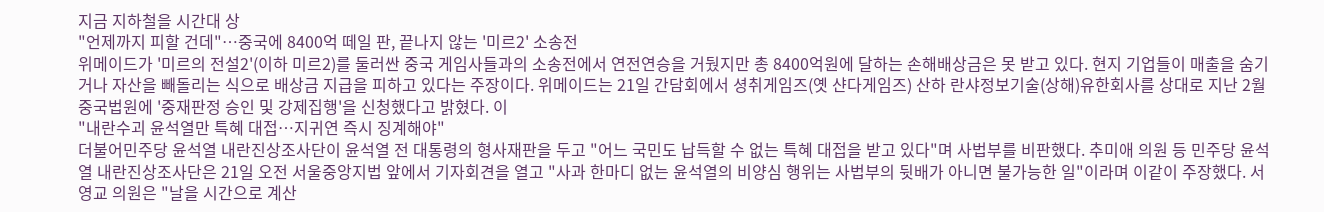지금 지하철을 시간대 상
"언제까지 피할 건데"…중국에 8400억 떼일 판, 끝나지 않는 '미르2' 소송전
위메이드가 '미르의 전설2'(이하 미르2)를 둘러싼 중국 게임사들과의 소송전에서 연전연승을 거뒀지만 총 8400억원에 달하는 손해배상금은 못 받고 있다. 현지 기업들이 매출을 숨기거나 자산을 빼돌리는 식으로 배상금 지급을 피하고 있다는 주장이다. 위메이드는 21일 간담회에서 셩취게임즈(옛 샨다게임즈) 산하 란샤정보기술(상해)유한회사를 상대로 지난 2월 중국법원에 '중재판정 승인 및 강제집행'을 신청했다고 밝혔다. 이
"내란수괴 윤석열만 특혜 대접…지귀연 즉시 징계해야"
더불어민주당 윤석열 내란진상조사단이 윤석열 전 대통령의 형사재판을 두고 "어느 국민도 납득할 수 없는 특혜 대접을 받고 있다"며 사법부를 비판했다. 추미애 의원 등 민주당 윤석열 내란진상조사단은 21일 오전 서울중앙지법 앞에서 기자회견을 열고 "사과 한마디 없는 윤석열의 비양심 행위는 사법부의 뒷배가 아니면 불가능한 일"이라며 이같이 주장했다. 서영교 의원은 "날을 시간으로 계산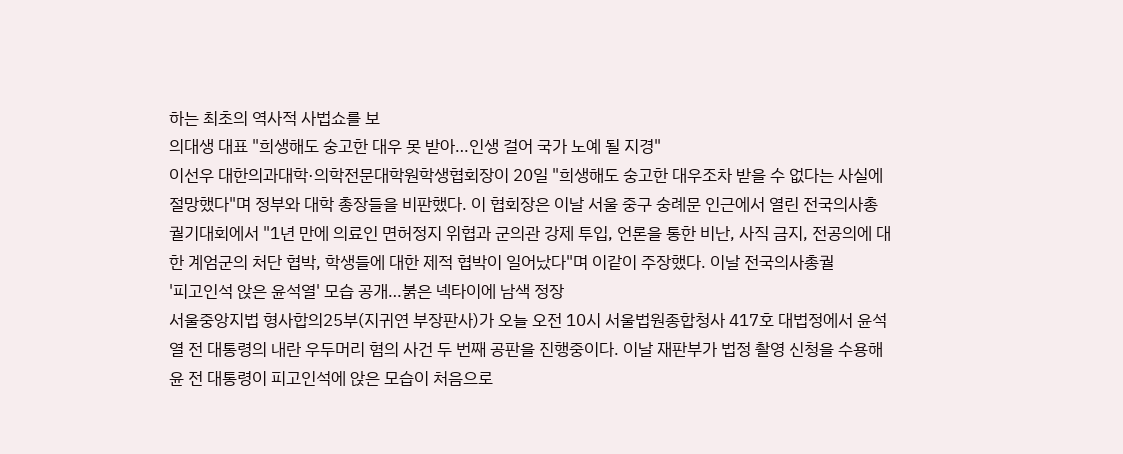하는 최초의 역사적 사법쇼를 보
의대생 대표 "희생해도 숭고한 대우 못 받아…인생 걸어 국가 노예 될 지경"
이선우 대한의과대학·의학전문대학원학생협회장이 20일 "희생해도 숭고한 대우조차 받을 수 없다는 사실에 절망했다"며 정부와 대학 총장들을 비판했다. 이 협회장은 이날 서울 중구 숭례문 인근에서 열린 전국의사총궐기대회에서 "1년 만에 의료인 면허정지 위협과 군의관 강제 투입, 언론을 통한 비난, 사직 금지, 전공의에 대한 계엄군의 처단 협박, 학생들에 대한 제적 협박이 일어났다"며 이같이 주장했다. 이날 전국의사총궐
'피고인석 앉은 윤석열' 모습 공개…붉은 넥타이에 남색 정장
서울중앙지법 형사합의25부(지귀연 부장판사)가 오늘 오전 10시 서울법원종합청사 417호 대법정에서 윤석열 전 대통령의 내란 우두머리 혐의 사건 두 번째 공판을 진행중이다. 이날 재판부가 법정 촬영 신청을 수용해 윤 전 대통령이 피고인석에 앉은 모습이 처음으로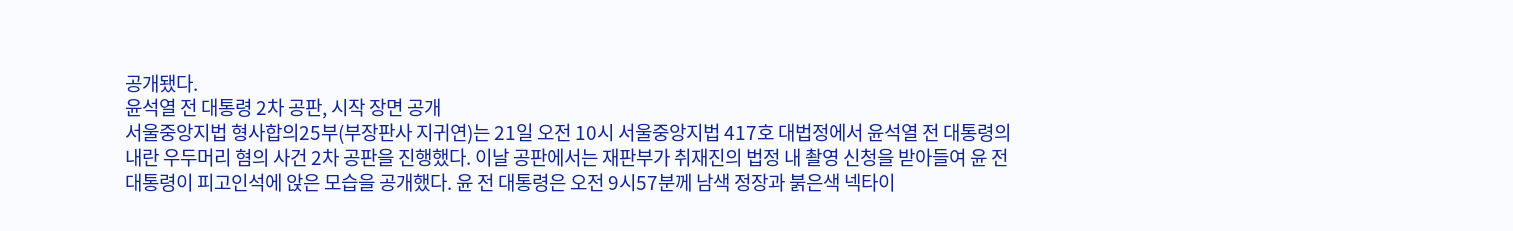공개됐다.
윤석열 전 대통령 2차 공판, 시작 장면 공개
서울중앙지법 형사합의25부(부장판사 지귀연)는 21일 오전 10시 서울중앙지법 417호 대법정에서 윤석열 전 대통령의 내란 우두머리 혐의 사건 2차 공판을 진행했다. 이날 공판에서는 재판부가 취재진의 법정 내 촬영 신청을 받아들여 윤 전 대통령이 피고인석에 앉은 모습을 공개했다. 윤 전 대통령은 오전 9시57분께 남색 정장과 붉은색 넥타이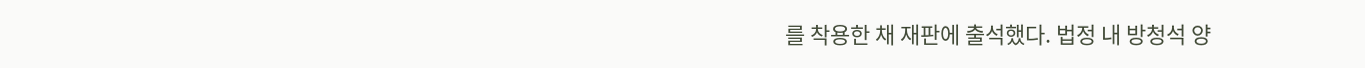를 착용한 채 재판에 출석했다. 법정 내 방청석 양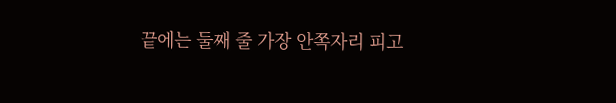끝에는 둘째 줄 가장 안쪽자리 피고